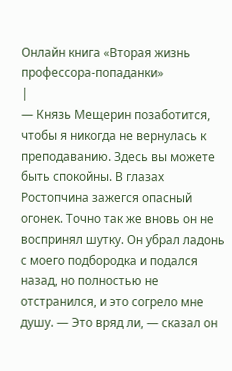Онлайн книга «Вторая жизнь профессора-попаданки»
|
— Князь Мещерин позаботится, чтобы я никогда не вернулась к преподаванию. Здесь вы можете быть спокойны. В глазах Ростопчина зажегся опасный огонек. Точно так же вновь он не воспринял шутку. Он убрал ладонь с моего подбородка и подался назад, но полностью не отстранился, и это согрело мне душу. — Это вряд ли, — сказал он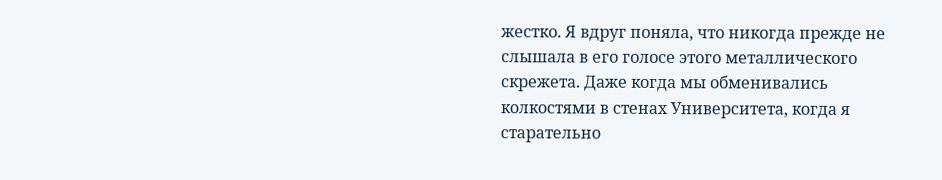жестко. Я вдруг поняла, что никогда прежде не слышала в его голосе этого металлического скрежета. Даже когда мы обменивались колкостями в стенах Университета, когда я старательно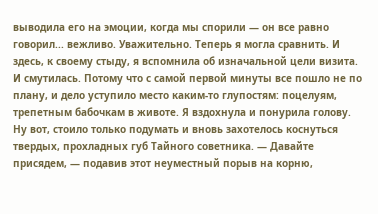выводила его на эмоции, когда мы спорили — он все равно говорил... вежливо. Уважительно. Теперь я могла сравнить. И здесь, к своему стыду, я вспомнила об изначальной цели визита. И смутилась. Потому что с самой первой минуты все пошло не по плану, и дело уступило место каким-то глупостям: поцелуям, трепетным бабочкам в животе. Я вздохнула и понурила голову. Ну вот, стоило только подумать и вновь захотелось коснуться твердых, прохладных губ Тайного советника. — Давайте присядем, — подавив этот неуместный порыв на корню,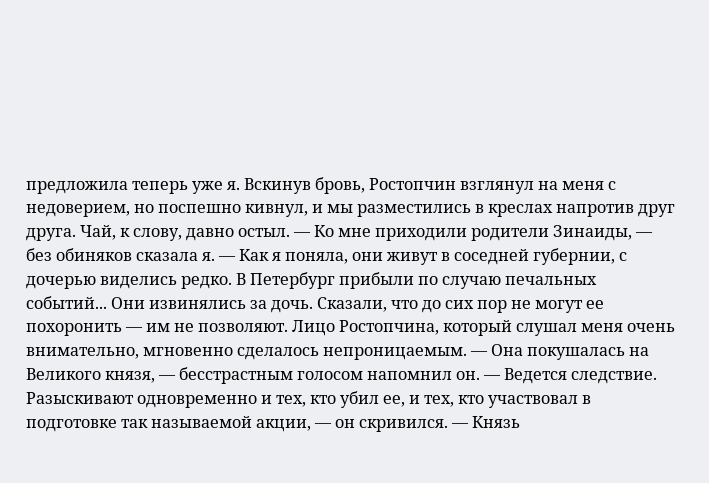предложила теперь уже я. Вскинув бровь, Ростопчин взглянул на меня с недоверием, но поспешно кивнул, и мы разместились в креслах напротив друг друга. Чай, к слову, давно остыл. — Ко мне приходили родители Зинаиды, — без обиняков сказала я. — Как я поняла, они живут в соседней губернии, с дочерью виделись редко. В Петербург прибыли по случаю печальных событий... Они извинялись за дочь. Сказали, что до сих пор не могут ее похоронить — им не позволяют. Лицо Ростопчина, который слушал меня очень внимательно, мгновенно сделалось непроницаемым. — Она покушалась на Великого князя, — бесстрастным голосом напомнил он. — Ведется следствие. Разыскивают одновременно и тех, кто убил ее, и тех, кто участвовал в подготовке так называемой акции, — он скривился. — Князь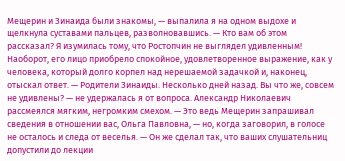Мещерин и Зинаида были знакомы, — выпалила я на одном выдохе и щелкнула суставами пальцев, разволновавшись. — Кто вам об этом рассказал? Я изумилась тому, что Ростопчин не выглядел удивленным! Наоборот, его лицо приобрело спокойное, удовлетворенное выражение, как у человека, который долго корпел над нерешаемой задачкой и, наконец, отыскал ответ. — Родители Зинаиды. Несколько дней назад. Вы что же, совсем не удивлены? — не удержалась я от вопроса. Александр Николаевич рассмеялся мягким, негромким смехом. — Это ведь Мещерин запрашивал сведения в отношении вас, Ольга Павловна, — но, когда заговорил, в голосе не осталось и следа от веселья. — Он же сделал так, что ваших слушательниц допустили до лекции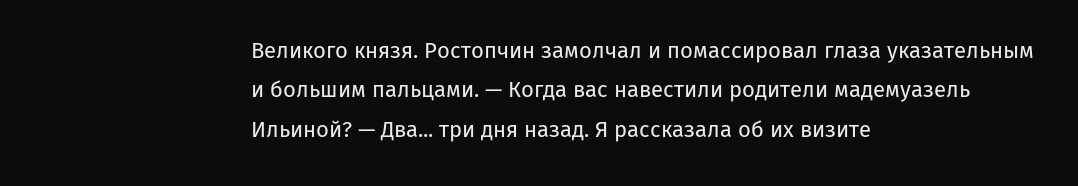Великого князя. Ростопчин замолчал и помассировал глаза указательным и большим пальцами. — Когда вас навестили родители мадемуазель Ильиной? — Два... три дня назад. Я рассказала об их визите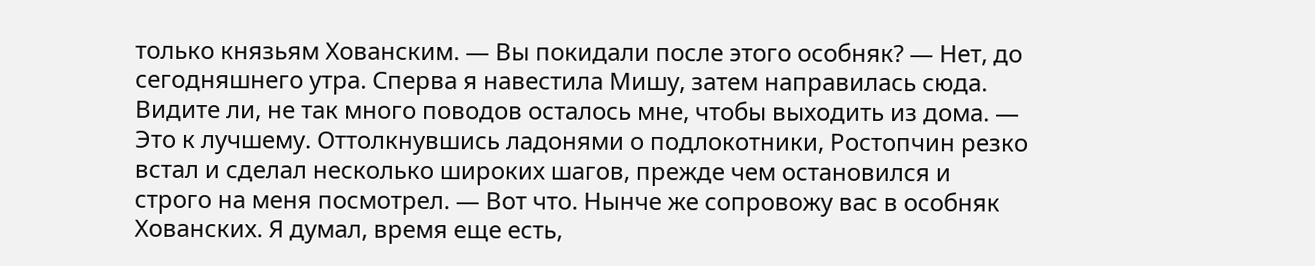только князьям Хованским. — Вы покидали после этого особняк? — Нет, до сегодняшнего утра. Сперва я навестила Мишу, затем направилась сюда. Видите ли, не так много поводов осталось мне, чтобы выходить из дома. — Это к лучшему. Оттолкнувшись ладонями о подлокотники, Ростопчин резко встал и сделал несколько широких шагов, прежде чем остановился и строго на меня посмотрел. — Вот что. Нынче же сопровожу вас в особняк Хованских. Я думал, время еще есть,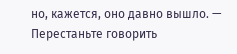но, кажется, оно давно вышло. — Перестаньте говорить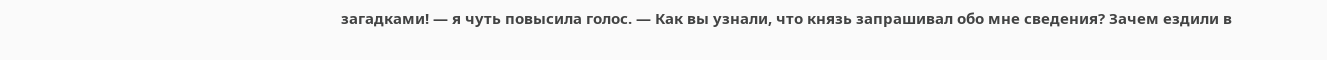загадками! — я чуть повысила голос. — Как вы узнали, что князь запрашивал обо мне сведения? Зачем ездили в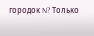городок N? Только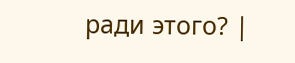ради этого? |